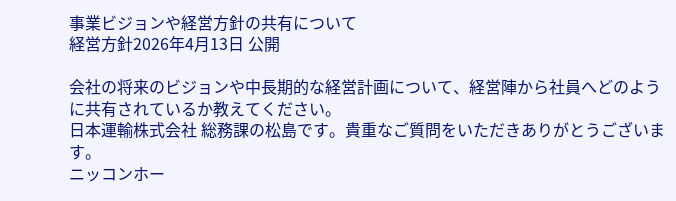事業ビジョンや経営方針の共有について
経営方針2026年4月13日 公開

会社の将来のビジョンや中長期的な経営計画について、経営陣から社員へどのように共有されているか教えてください。
日本運輸株式会社 総務課の松島です。貴重なご質問をいただきありがとうございます。
ニッコンホー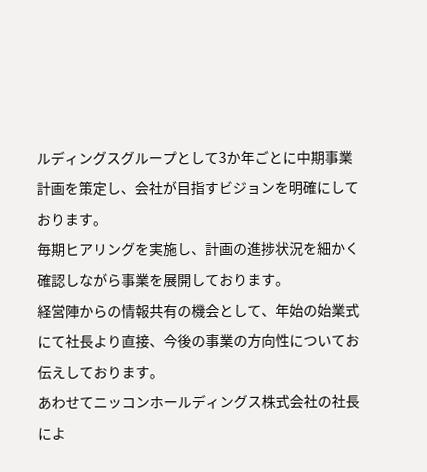ルディングスグループとして3か年ごとに中期事業計画を策定し、会社が目指すビジョンを明確にしております。
毎期ヒアリングを実施し、計画の進捗状況を細かく確認しながら事業を展開しております。
経営陣からの情報共有の機会として、年始の始業式にて社長より直接、今後の事業の方向性についてお伝えしております。
あわせてニッコンホールディングス株式会社の社長によ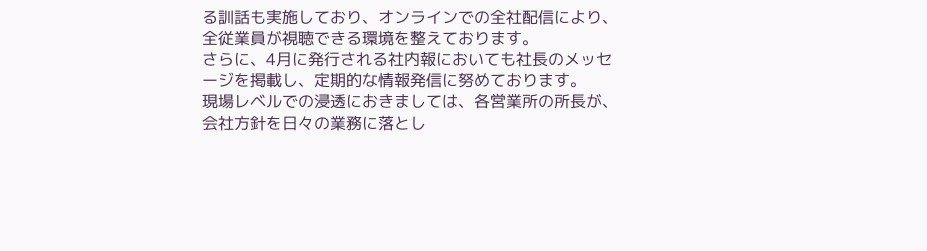る訓話も実施しており、オンラインでの全社配信により、全従業員が視聴できる環境を整えております。
さらに、4月に発行される社内報においても社長のメッセージを掲載し、定期的な情報発信に努めております。
現場レベルでの浸透におきましては、各営業所の所長が、会社方針を日々の業務に落とし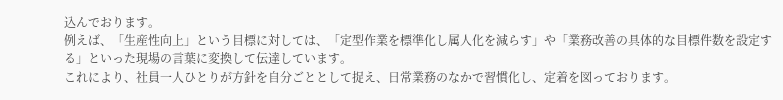込んでおります。
例えば、「生産性向上」という目標に対しては、「定型作業を標準化し属人化を減らす」や「業務改善の具体的な目標件数を設定する」といった現場の言葉に変換して伝達しています。
これにより、社員一人ひとりが方針を自分ごととして捉え、日常業務のなかで習慣化し、定着を図っております。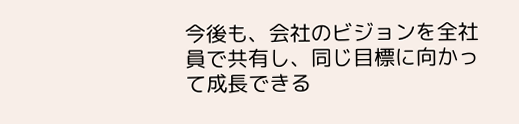今後も、会社のビジョンを全社員で共有し、同じ目標に向かって成長できる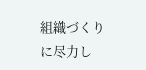組織づくりに尽力し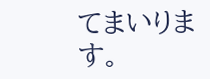てまいります。